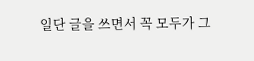일단 글을 쓰면서 꼭 모두가 그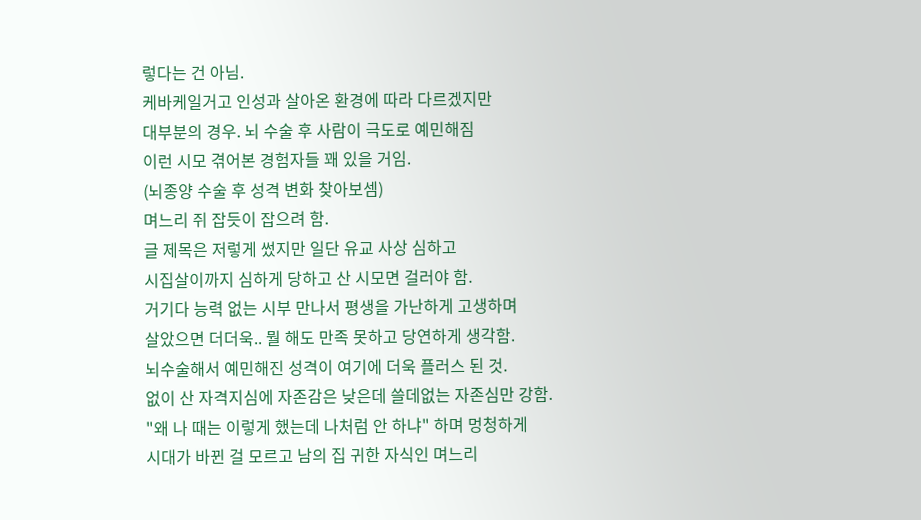렇다는 건 아님.
케바케일거고 인성과 살아온 환경에 따라 다르겠지만
대부분의 경우. 뇌 수술 후 사람이 극도로 예민해짐
이런 시모 겪어본 경험자들 꽤 있을 거임.
(뇌종양 수술 후 성격 변화 찾아보셈)
며느리 쥐 잡듯이 잡으려 함.
글 제목은 저렇게 썼지만 일단 유교 사상 심하고
시집살이까지 심하게 당하고 산 시모면 걸러야 함.
거기다 능력 없는 시부 만나서 평생을 가난하게 고생하며
살았으면 더더욱.. 뭘 해도 만족 못하고 당연하게 생각함.
뇌수술해서 예민해진 성격이 여기에 더욱 플러스 된 것.
없이 산 자격지심에 자존감은 낮은데 쓸데없는 자존심만 강함.
"왜 나 때는 이렇게 했는데 나처럼 안 하냐" 하며 멍청하게
시대가 바뀐 걸 모르고 남의 집 귀한 자식인 며느리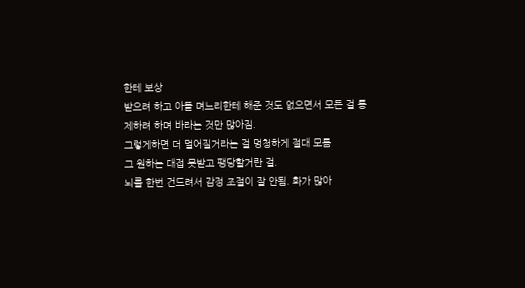한테 보상
받으려 하고 아들 며느리한테 해준 것도 없으면서 모든 걸 통
제하려 하며 바라는 것만 많아짐.
그렇게하면 더 멀어질거라는 걸 멍청하게 절대 모름
그 원하는 대접 못받고 팽당할거란 걸.
뇌를 한번 건드려서 감정 조절이 잘 안됨. 화가 많아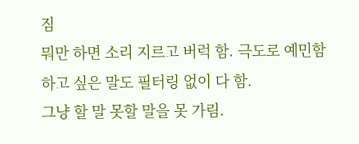짐
뭐만 하면 소리 지르고 버럭 함. 극도로 예민함
하고 싶은 말도 필터링 없이 다 함.
그냥 할 말 못할 말을 못 가림.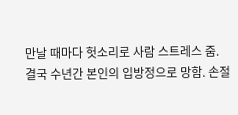만날 때마다 헛소리로 사람 스트레스 줌.
결국 수년간 본인의 입방정으로 망함. 손절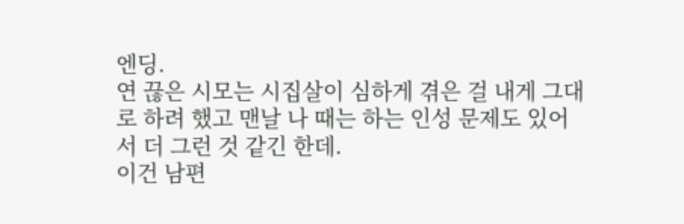엔딩.
연 끊은 시모는 시집살이 심하게 겪은 걸 내게 그대로 하려 했고 맨날 나 때는 하는 인성 문제도 있어서 더 그런 것 같긴 한데.
이건 남편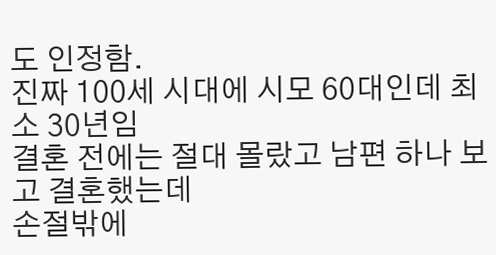도 인정함.
진짜 100세 시대에 시모 60대인데 최소 30년임
결혼 전에는 절대 몰랐고 남편 하나 보고 결혼했는데
손절밖에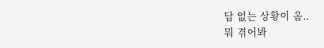답 없는 상황이 옴..
뭐 겪어봐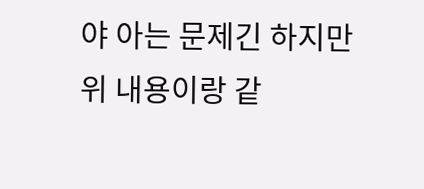야 아는 문제긴 하지만
위 내용이랑 같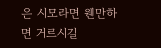은 시모라면 웬만하면 거르시길